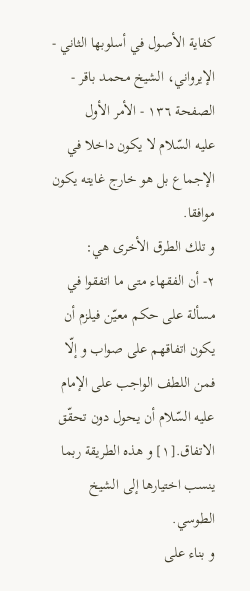كفاية الأصول في أسلوبها الثاني - الإيرواني، الشيخ محمد باقر - الصفحة ١٣٦ - الأمر الأول
عليه السّلام لا يكون داخلا في الإجماع بل هو خارج غايته يكون موافقا.
و تلك الطرق الأخرى هي:
٢- أن الفقهاء متى ما اتفقوا في مسألة على حكم معيّن فيلزم أن يكون اتفاقهم على صواب و إلّا فمن اللطف الواجب على الإمام عليه السّلام أن يحول دون تحقّق الاتفاق.[١] و هذه الطريقة ربما ينسب اختيارها إلى الشيخ الطوسي.
و بناء على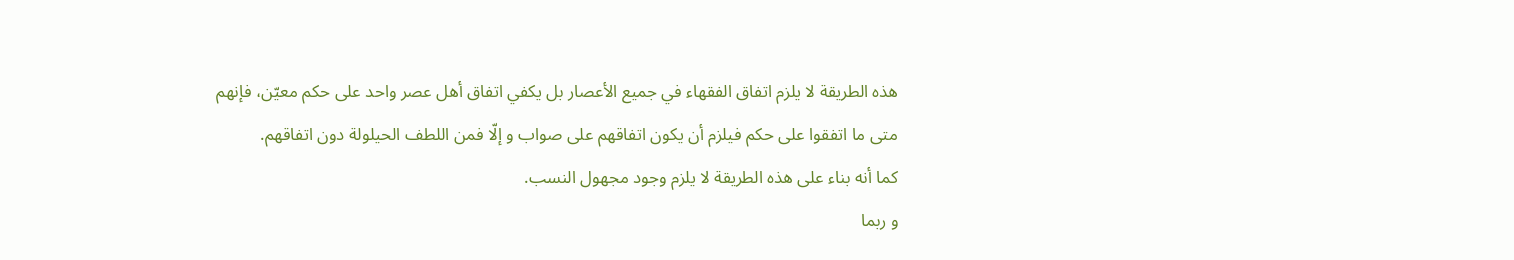هذه الطريقة لا يلزم اتفاق الفقهاء في جميع الأعصار بل يكفي اتفاق أهل عصر واحد على حكم معيّن، فإنهم متى ما اتفقوا على حكم فيلزم أن يكون اتفاقهم على صواب و إلّا فمن اللطف الحيلولة دون اتفاقهم.
كما أنه بناء على هذه الطريقة لا يلزم وجود مجهول النسب.
و ربما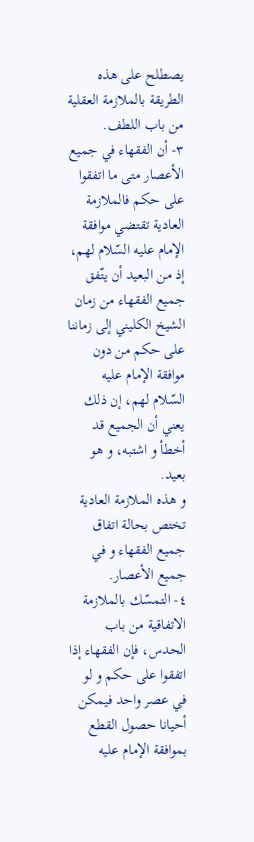يصطلح على هذه الطريقة بالملازمة العقلية من باب اللطف.
٣- أن الفقهاء في جميع الأعصار متى ما اتفقوا على حكم فالملازمة العادية تقتضي موافقة الإمام عليه السّلام لهم، إذ من البعيد أن يتّفق جميع الفقهاء من زمان الشيخ الكليني إلى زماننا على حكم من دون موافقة الإمام عليه السّلام لهم، إن ذلك يعني أن الجميع قد أخطأ و اشتبه، و هو بعيد.
و هذه الملازمة العادية تختص بحالة اتفاق جميع الفقهاء و في جميع الأعصار.
٤- التمسّك بالملازمة الاتفاقية من باب الحدس، فإن الفقهاء إذا اتفقوا على حكم و لو في عصر واحد فيمكن أحيانا حصول القطع بموافقة الإمام عليه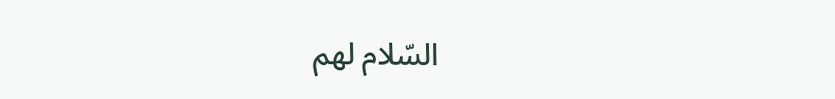السّلام لهم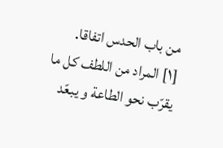من باب الحدس اتفاقا.
[١] المراد من اللطف كل ما يقرّب نحو الطاعة و يبعّد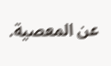عن المعصية.